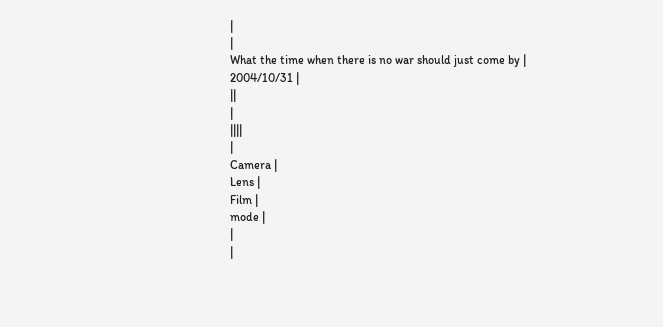|
|
What the time when there is no war should just come by |
2004/10/31 |
||
|
||||
|
Camera |
Lens |
Film |
mode |
|
|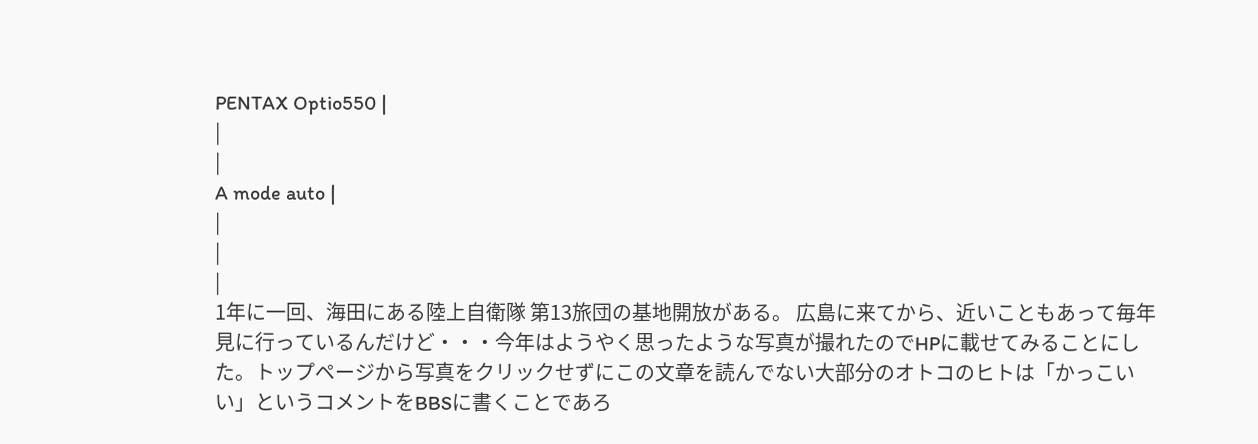PENTAX Optio550 |
|
|
A mode auto |
|
|
|
1年に一回、海田にある陸上自衛隊 第13旅団の基地開放がある。 広島に来てから、近いこともあって毎年見に行っているんだけど・・・今年はようやく思ったような写真が撮れたのでHPに載せてみることにした。トップページから写真をクリックせずにこの文章を読んでない大部分のオトコのヒトは「かっこいい」というコメントをBBSに書くことであろ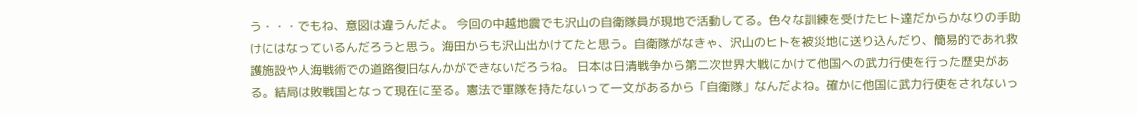う・・・でもね、意図は違うんだよ。 今回の中越地震でも沢山の自衛隊員が現地で活動してる。色々な訓練を受けたヒト達だからかなりの手助けにはなっているんだろうと思う。海田からも沢山出かけてたと思う。自衛隊がなきゃ、沢山のヒトを被災地に送り込んだり、簡易的であれ救護施設や人海戦術での道路復旧なんかができないだろうね。 日本は日清戦争から第二次世界大戦にかけて他国への武力行使を行った歴史がある。結局は敗戦国となって現在に至る。憲法で軍隊を持たないって一文があるから「自衛隊」なんだよね。確かに他国に武力行使をされないっ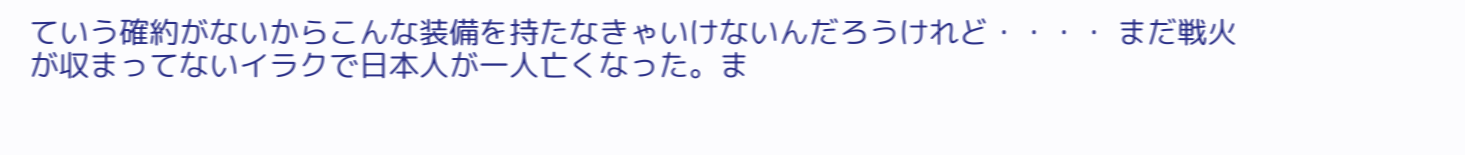ていう確約がないからこんな装備を持たなきゃいけないんだろうけれど・・・・ まだ戦火が収まってないイラクで日本人が一人亡くなった。ま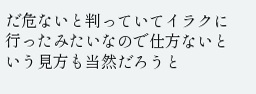だ危ないと判っていてイラクに行ったみたいなので仕方ないという見方も当然だろうと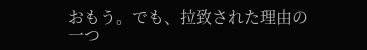おもう。でも、拉致された理由の一つ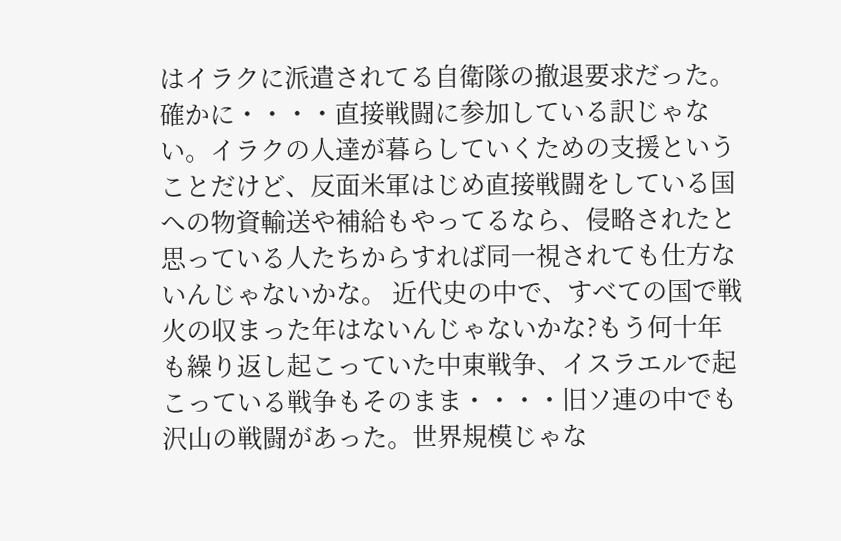はイラクに派遣されてる自衛隊の撤退要求だった。確かに・・・・直接戦闘に参加している訳じゃない。イラクの人達が暮らしていくための支援ということだけど、反面米軍はじめ直接戦闘をしている国への物資輸送や補給もやってるなら、侵略されたと思っている人たちからすれば同一視されても仕方ないんじゃないかな。 近代史の中で、すべての国で戦火の収まった年はないんじゃないかな?もう何十年も繰り返し起こっていた中東戦争、イスラエルで起こっている戦争もそのまま・・・・旧ソ連の中でも沢山の戦闘があった。世界規模じゃな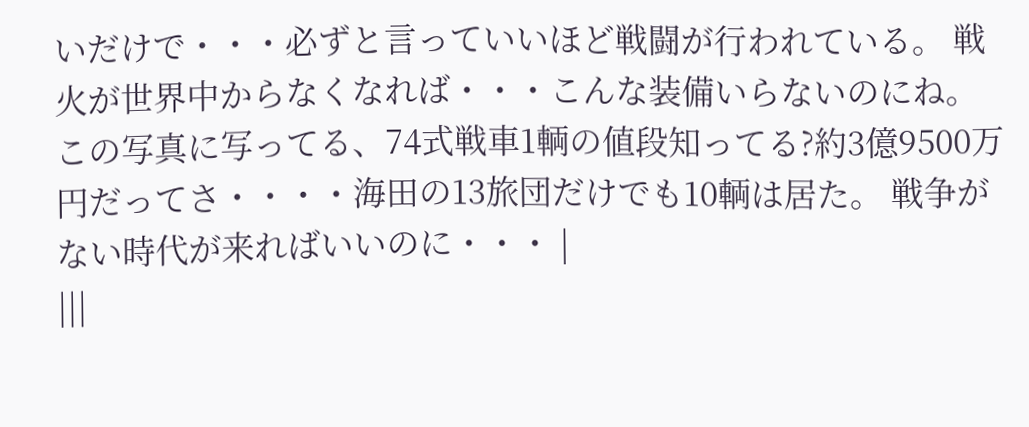いだけで・・・必ずと言っていいほど戦闘が行われている。 戦火が世界中からなくなれば・・・こんな装備いらないのにね。 この写真に写ってる、74式戦車1輌の値段知ってる?約3億9500万円だってさ・・・・海田の13旅団だけでも10輌は居た。 戦争がない時代が来ればいいのに・・・ |
|||